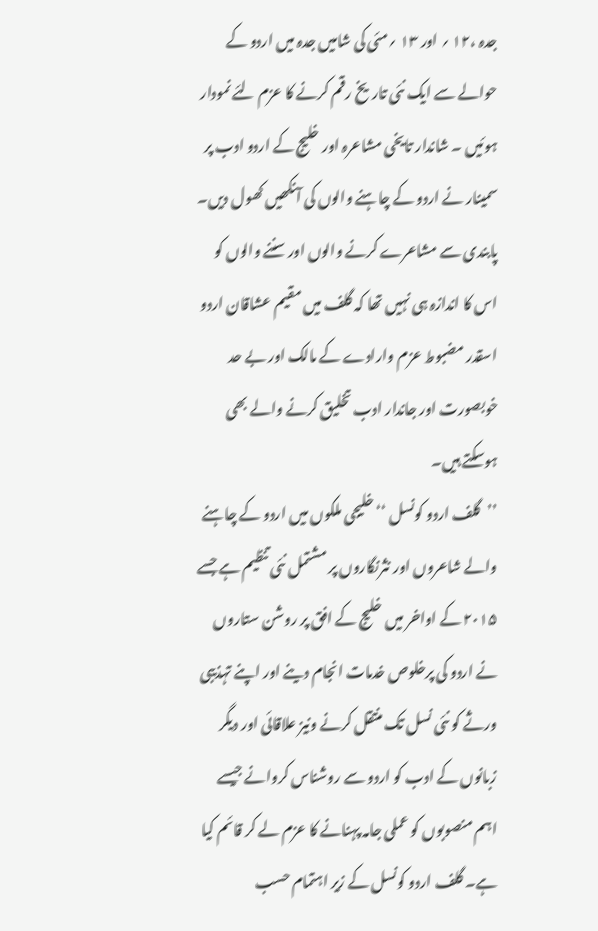جدہ ،۱۲ ؍ اور ۱۳ ؍مئی کی شامیں جدہ میں اردو کے حوالے سے ایک نئی تاریخ رقم کرنے کا عزم لئے نمودار ہوئیں ۔ شاندار تایخی مشاعرہ اور خلیج کے اردو ادب پر سمینار نے اردو کے چاہنے والوں کی آنکھیں کھول دیں۔ پابندی سے مشاعرے کرنے والوں اور سننے والوں کو اس کا اندازہ ہی نہیں تھا کہ گلف میں مقیم عشاقان اردو اسقدر مضبوط عزم وارادے کے مالک اور بے حد خوبصورت اور جاندار ادب تخلیق کرنے والے بھی ہوسکتے ہیں۔
’’گلف اردو کونسل ‘‘ خلیجی ملکوں میں اردو کے چاہنے والے شاعروں اور نثرنگاروں پر مشتمل نئی تنظیم ہے جسے ۲۰۱۵ کے اواخر میں خلیج کے افق پر روشن ستاروں نے اردو کی پرخلوص خدمات انجام دینے اور اپنے تہذیبی ورثے کو نئی نسل تک منتقل کرنے ونیز علاقائی اور دیگر زبانوں کے ادب کو اردو سے روشناس کروانے جیسے اہم منصوبوں کو عملی جامہ پہنانے کا عزم لے کر قائم کیا ہے۔ گلف اردو کونسل کے زیر اہتمام حسب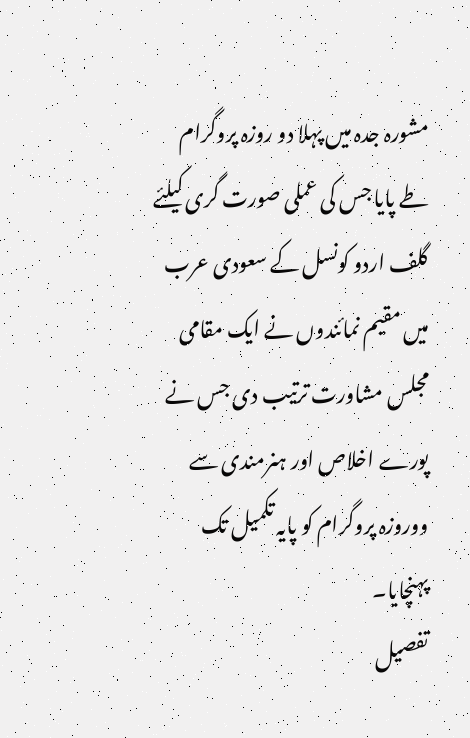مشورہ جدہ میں پہلا دو روزہ پروگرام طے پایا جس کی عملی صورت گری کیلئے گلف اردو کونسل کے سعودی عرب میں مقیم نمائندوں نے ایک مقامی مجلس مشاورت ترتیب دی جس نے پورے اخلاص اور ہنرمندی سے ووروزہ پروگرام کو پایہ تکمیل تک پہنچایا۔
تفصیل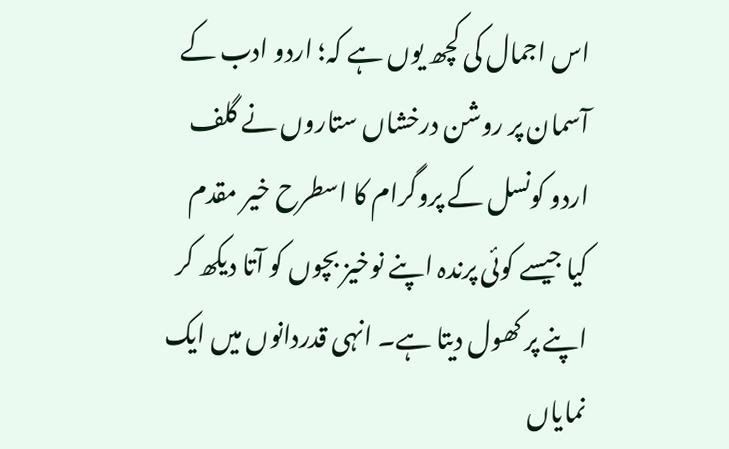اس اجمال کی کچھ یوں ہے کہ؛ اردو ادب کے آسمان پر روشن درخشاں ستاروں نے گلف اردو کونسل کے پروگرام کا اسطرح خیر مقدم کیا جیسے کوئی پرندہ اپنے نوخیز بچوں کو آتا دیکھ کر اپنے پر کھول دیتا ہے۔ انہی قدردانوں میں ایک نمایاں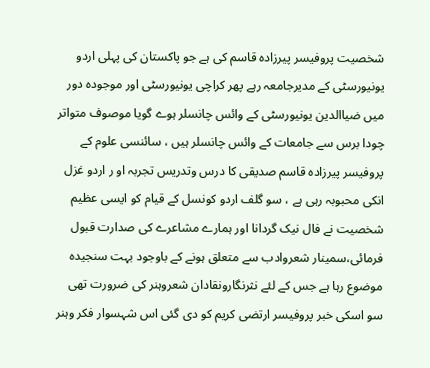شخصیت پروفیسر پیرزادہ قاسم کی ہے جو پاکستان کی پہلی اردو یونیورسٹی کے مدیرجامعہ رہے پھر کراچی یونیورسٹی اور موجودہ دور میں ضیاالدین یونیورسٹی کے وائس چانسلر ہوے گویا موصوف متواتر چودا برس سے جامعات کے وائس چانسلر ہیں ، سائنسی علوم کے پروفیسر پیرزادہ قاسم صدیقی کا درس وتدریس تجربہ او ر اردو غزل انکی محبوبہ رہی ہے ، سو گلف اردو کونسل کے قیام کو ایسی عظیم شخصیت نے فال نیک گردانا اور ہمارے مشاعرے کی صدارت قبول فرمائی،سمینار شعروادب سے متعلق ہونے کے باوجود بہت سنجیدہ موضوع رہا ہے جس کے لئے نثرنگارونقادان شعروہنر کی ضرورت تھی سو اسکی خبر پروفیسر ارتضی کریم کو دی گئی اس شہسوار فکر وہنر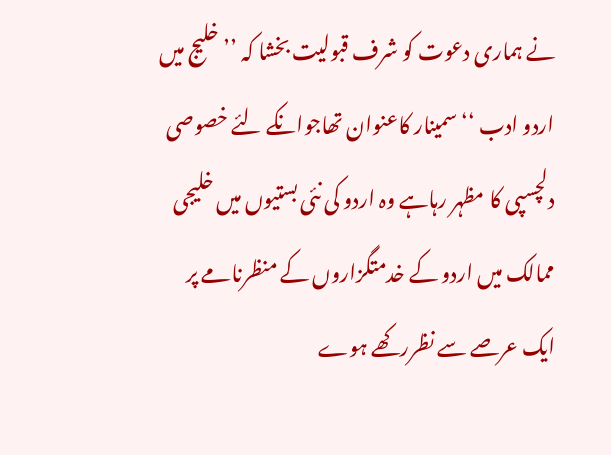نے ہماری دعوت کو شرف قبولیت بخشا کہ ’’ خلیج میں اردو ادب ‘‘ سمینار کاعنوان تھاجوانکے لئے خصوصی دلچسپی کا مظہر رہاہے وہ اردو کی نئی بستیوں میں خلیجی ممالک میں اردو کے خدمتگزاروں کے منظرنامے پر ایک عرصے سے نظررکھے ہوے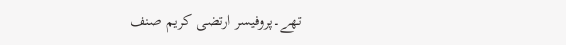تھے۔پروفیسر ارتضی کریم صنف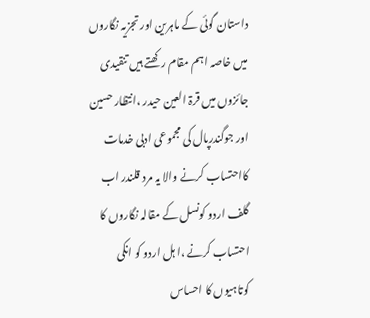داستان گوئی کے ماہرین اور تجزیہ نگاروں میں خاصہ اہم مقام رکھتے ہیں تنقیدی جائزوں میں قرۃ العین حیدر ،انتظار حسین اور جوگندرپال کی مجموعی ادبی خدمات کااحتساب کرنے والا یہ مرد قلندر اب گلف اردو کونسل کے مقالہ نگاروں کا احتساب کرنے ،ا ہل اردو کو انکی کوتاہیوں کا احساس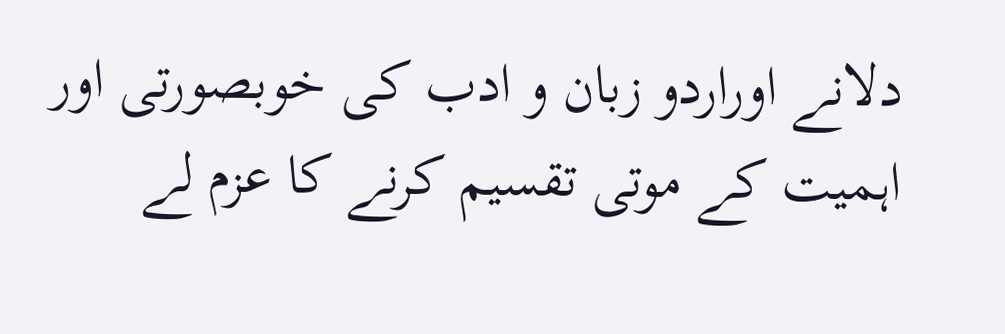دلانے اوراردو زبان و ادب کی خوبصورتی اور اہمیت کے موتی تقسیم کرنے کا عزم لے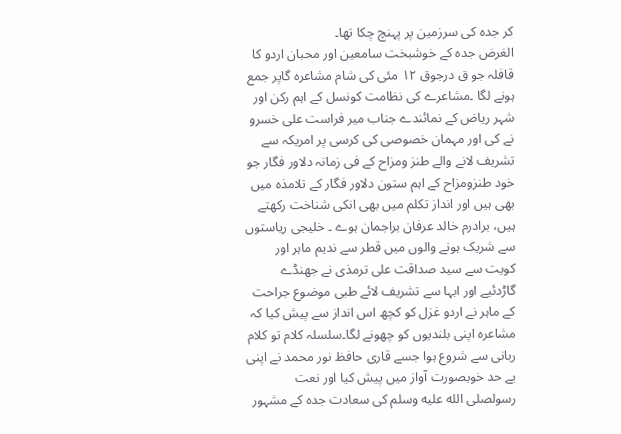کر جدہ کی سرزمین پر پہنچ چکا تھا۔
الغرض جدہ کے خوشبخت سامعین اور محبان اردو کا قافلہ جو ق درجوق ۱۲ مئی کی شام مشاعرہ گاپر جمع ہونے لگا ۔مشاعرے کی نظامت کونسل کے اہم رکن اور شہر ریاض کے نمائندے جناب میر فراست علی خسرو نے کی اور مہمان خصوصی کی کرسی پر امریکہ سے تشریف لانے والے طنز ومزاح کے فی زمانہ دلاور فگار جو خود طنزومزاح کے اہم ستون دلاور فگار کے تلامذہ میں بھی ہیں اور انداز تکلم میں بھی انکی شناخت رکھتے ہیں، برادرم خالد عرفان براجمان ہوے ۔ خلیجی ریاستوں سے شریک ہونے والوں میں قطر سے ندیم ماہر اور کویت سے سید صداقت علی ترمذی نے جھنڈے گاڑدئیے اور ابہا سے تشریف لائے طبی موضوع جراحت کے ماہر نے اردو غزل کو کچھ اس انداز سے پیش کیا کہ مشاعرہ اپنی بلندیوں کو چھونے لگا۔سلسلہ کلام تو کلام ربانی سے شروع ہوا جسے قاری حافظ نور محمد نے اپنی بے حد خوبصورت آواز میں پیش کیا اور نعت رسولصلى الله عليه وسلم کی سعادت جدہ کے مشہور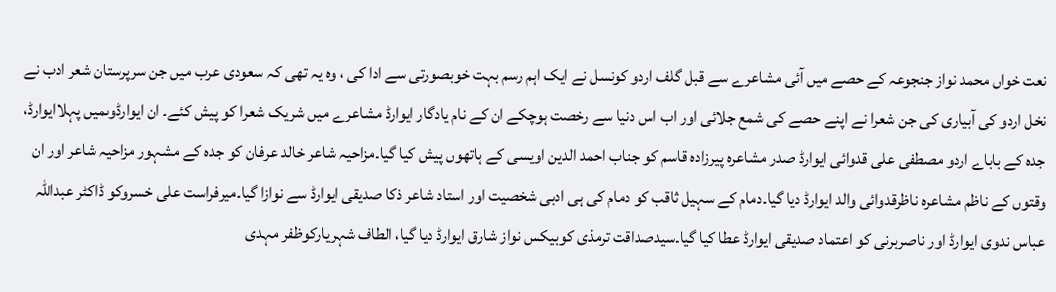نعت خواں محمد نواز جنجوعہ کے حصے میں آئی مشاعرے سے قبل گلف اردو کونسل نے ایک اہم رسم بہت خوبصورتی سے ادا کی ، وہ یہ تھی کہ سعودی عرب میں جن سرپرستان شعر ادب نے نخل اردو کی آبیاری کی جن شعرا نے اپنے حصے کی شمع جلائی اور اب اس دنیا سے رخصت ہوچکے ان کے نام یادگار ایوارڈ مشاعرے میں شریک شعرا کو پیش کئے۔ ان ایوارڈوںمیں پہلاایوارڈ، جدہ کے باباے اردو مصطفی علی قدوائی ایوارڈ صدر مشاعرہ پیرزادہ قاسم کو جناب احمد الدین اویسی کے ہاتھوں پیش کیا گیا۔مزاحیہ شاعر خالد عرفان کو جدہ کے مشہور مزاحیہ شاعر اور ان وقتوں کے ناظم مشاعرہ ناظرقدوائی والد ایوارڈ دیا گیا۔دمام کے سہیل ثاقب کو دمام کی ہی ادبی شخصیت اور استاد شاعر ذکا صدیقی ایوارڈ سے نوازا گیا۔میرفراست علی خسروکو ڈاکٹر عبداللہ عباس ندوی ایوارڈ اور ناصربرنی کو اعتماد صدیقی ایوارڈ عطا کیا گیا۔سیدصداقت ترمذی کوبیکس نواز شارق ایوارڈ دیا گیا، الطاف شہریارکوظفر مہدی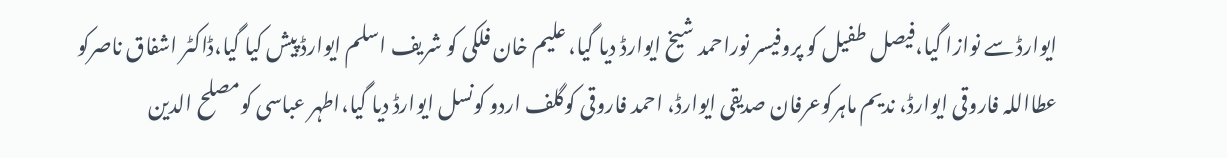ایوارڈ سے نوازا گیا،فیصل طفیل کو پروفیسر نوراحمد شیخ ایوارڈ دیا گیا، علیم خان فلکی کو شریف اسلم ایوارڈ پیش کیا گیا،ڈاکٹر اشفاق ناصرکو عطااللہ فاروقی ایوارڈ، ندیم ماہرکوعرفان صدیقی ایوارڈ، احمد فاروقی کوگلف اردو کونسل ایوارڈ دیا گیا،اطہر عباسی کومصلح الدین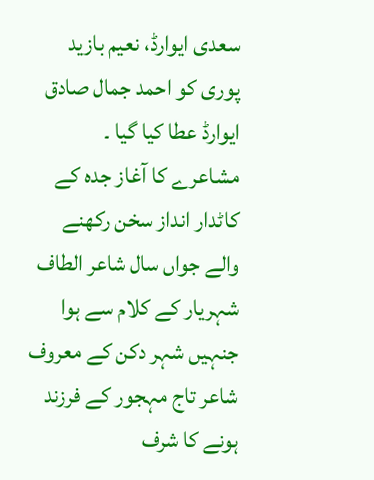سعدی ایوارڈ، نعیم بازید پوری کو احمد جمال صادق ایوارڈ عطا کیا گیا ۔
مشاعرے کا آغاز جدہ کے کاٹدار انداز سخن رکھنے والے جواں سال شاعر الطاف شہریار کے کلام سے ہوا جنہیں شہر دکن کے معروف شاعر تاج مہجور کے فرزند ہونے کا شرف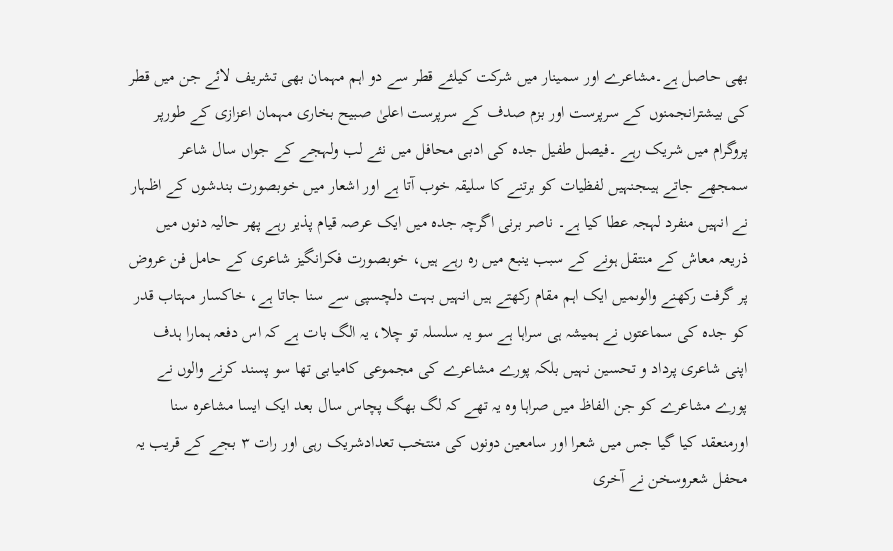بھی حاصل ہے۔مشاعرے اور سمینار میں شرکت کیلئے قطر سے دو اہم مہمان بھی تشریف لائے جن میں قطر کی بیشترانجمنوں کے سرپرست اور بزم صدف کے سرپرست اعلیٰ صبیح بخاری مہمان اعزازی کے طورپر پروگرام میں شریک رہے ۔فیصل طفیل جدہ کی ادبی محافل میں نئے لب ولہجے کے جواں سال شاعر سمجھے جاتے ہیںجنہیں لفظیات کو برتنے کا سلیقہ خوب آتا ہے اور اشعار میں خوبصورت بندشوں کے اظہار نے انہیں منفرد لہجہ عطا کیا ہے۔ ناصر برنی اگرچہ جدہ میں ایک عرصہ قیام پذیر رہے پھر حالیہ دنوں میں ذریعہ معاش کے منتقل ہونے کے سبب ینبع میں رہ رہے ہیں، خوبصورت فکرانگیز شاعری کے حامل فن عروض پر گرفت رکھنے والوںمیں ایک اہم مقام رکھتے ہیں انہیں بہت دلچسپی سے سنا جاتا ہے، خاکسار مہتاب قدر کو جدہ کی سماعتوں نے ہمیشہ ہی سراہا ہے سو یہ سلسلہ تو چلا، یہ الگ بات ہے کہ اس دفعہ ہمارا ہدف اپنی شاعری پرداد و تحسین نہیں بلکہ پورے مشاعرے کی مجموعی کامیابی تھا سو پسند کرنے والوں نے پورے مشاعرے کو جن الفاظ میں صراہا وہ یہ تھے کہ لگ بھگ پچاس سال بعد ایک ایسا مشاعرہ سنا اورمنعقد کیا گیا جس میں شعرا اور سامعین دونوں کی منتخب تعدادشریک رہی اور رات ۳ بجے کے قریب یہ محفل شعروسخن نے آخری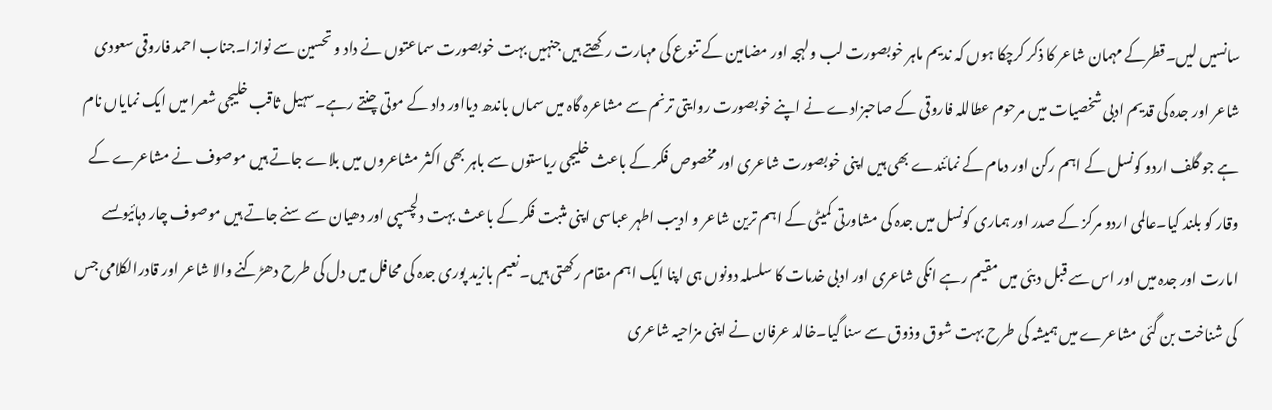سانسیں لیں۔قطرکے مہمان شاعر کا ذکر کرچکا ہوں کہ ندیم ماہر خوبصورت لب ولہجہ اور مضامین کے تنوع کی مہارت رکھتے ہیں جنہیں بہت خوبصورت سماعتوں نے داد و تحسین سے نوازا۔جناب احمد فاروقی سعودی شاعر اور جدہ کی قدیم ادبی شخصیات میں مرحوم عطاللہ فاروقی کے صاحبزادے نے اپنے خوبصورت روایتی ترنم سے مشاعرہ گاہ میں سماں باندھ دیااور داد کے موتی چنتے رہے۔سہیل ثاقب خلیجی شعرا میں ایک نمایاں نام ہے جو گلف اردو کونسل کے اہم رکن اور دمام کے نمائندے بھی ہیں اپنی خوبصورت شاعری اور مخصوص فکر کے باعث خلیجی ریاستوں سے باہر بھی اکثر مشاعروں میں بلاے جاتے ہیں موصوف نے مشاعرے کے وقار کو بلند کیا۔عالمی اردو مرکز کے صدر اور ہماری کونسل میں جدہ کی مشاورتی کمیٹی کے اہم ترین شاعر و ادیب اطہر عباسی اپنی مثبت فکر کے باعث بہت دلچسپی اور دھیان سے سنے جاتے ہیں موصوف چار دہائیوںسے امارت اور جدہ میں اور اس سے قبل دبئی میں مقیم رہے انکی شاعری اور ادبی خدمات کا سلسلہ دونوں ہی اپنا ایک اہم مقام رکھتی ہیں۔نعیم بازید پوری جدہ کی محافل میں دل کی طرح دھڑکنے والا شاعر اور قادرالکلامی جس کی شناخت بن گئی مشاعرے میں ہمیشہ کی طرح بہت شوق وذوق سے سنا گیا۔خالد عرفان نے اپنی مزاحیہ شاعری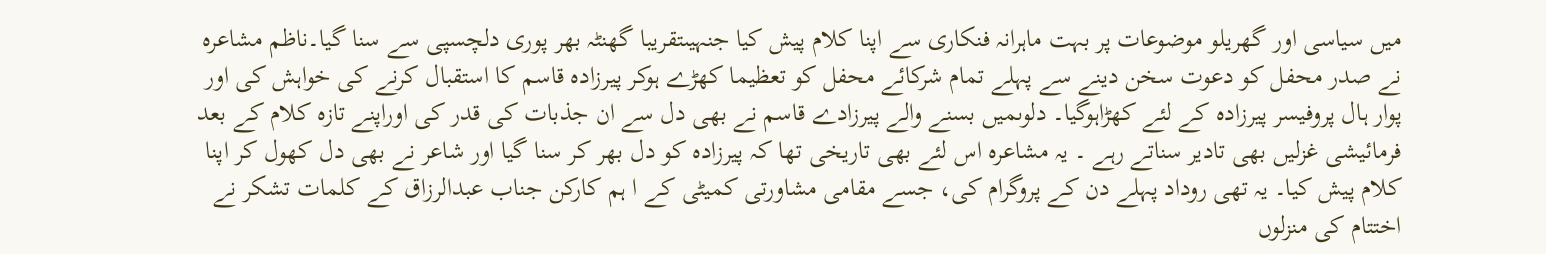میں سیاسی اور گھریلو موضوعات پر بہت ماہرانہ فنکاری سے اپنا کلام پیش کیا جنہیںتقریبا گھنٹہ بھر پوری دلچسپی سے سنا گیا۔ناظم مشاعرہ نے صدر محفل کو دعوت سخن دینے سے پہلے تمام شرکائے محفل کو تعظیما کھڑے ہوکر پیرزادہ قاسم کا استقبال کرنے کی خواہش کی اور پوار ہال پروفیسر پیرزادہ کے لئے کھڑاہوگیا۔ دلوںمیں بسنے والے پیرزادے قاسم نے بھی دل سے ان جذبات کی قدر کی اوراپنے تازہ کلام کے بعد فرمائیشی غزلیں بھی تادیر سناتے رہے ۔ یہ مشاعرہ اس لئے بھی تاریخی تھا کہ پیرزادہ کو دل بھر کر سنا گیا اور شاعر نے بھی دل کھول کر اپنا کلام پیش کیا۔ یہ تھی روداد پہلے دن کے پروگرام کی، جسے مقامی مشاورتی کمیٹی کے ا ہم کارکن جناب عبدالرزاق کے کلمات تشکر نے اختتام کی منزلوں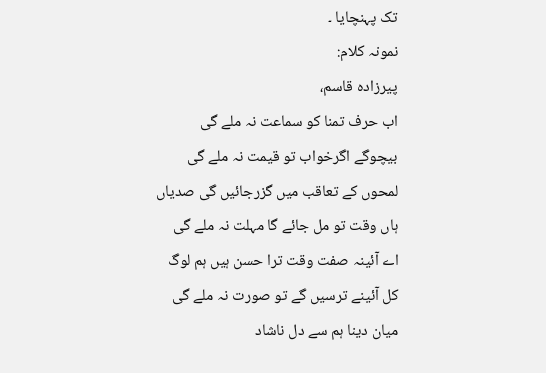تک پہنچایا ۔
نمونہ کلام:
پیرزادہ قاسم،
اب حرف تمنا کو سماعت نہ ملے گی
بیچوگے اگرخواب تو قیمت نہ ملے گی
لمحوں کے تعاقب میں گزرجائیں گی صدیاں
ہاں وقت تو مل جائے گا مہلت نہ ملے گی
اے آئینہ صفت وقت ترا حسن ہیں ہم لوگ
کل آئینے ترسیں گے تو صورت نہ ملے گی
میان دینا ہم سے دل ناشاد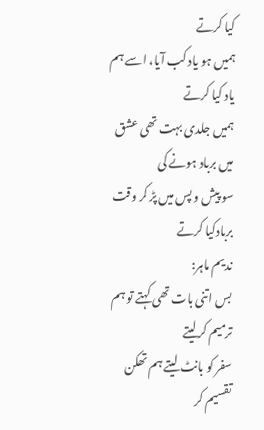کیا کرتے
ہمیں ہو یاد کب آیا، اسے ہم یاد کیا کرتے
ہمیں جلدی بہت تھی عشق میں برباد ہونے کی
سو پیش و پس میں پڑ کر وقت بربادکیا کرتے
ندیم ماہر:
بس اتنی بات تھی کہتے تو ہم ترمیم کرلیتے
سفر کو بانٹ لیتے ہم تھکن تقسیم کر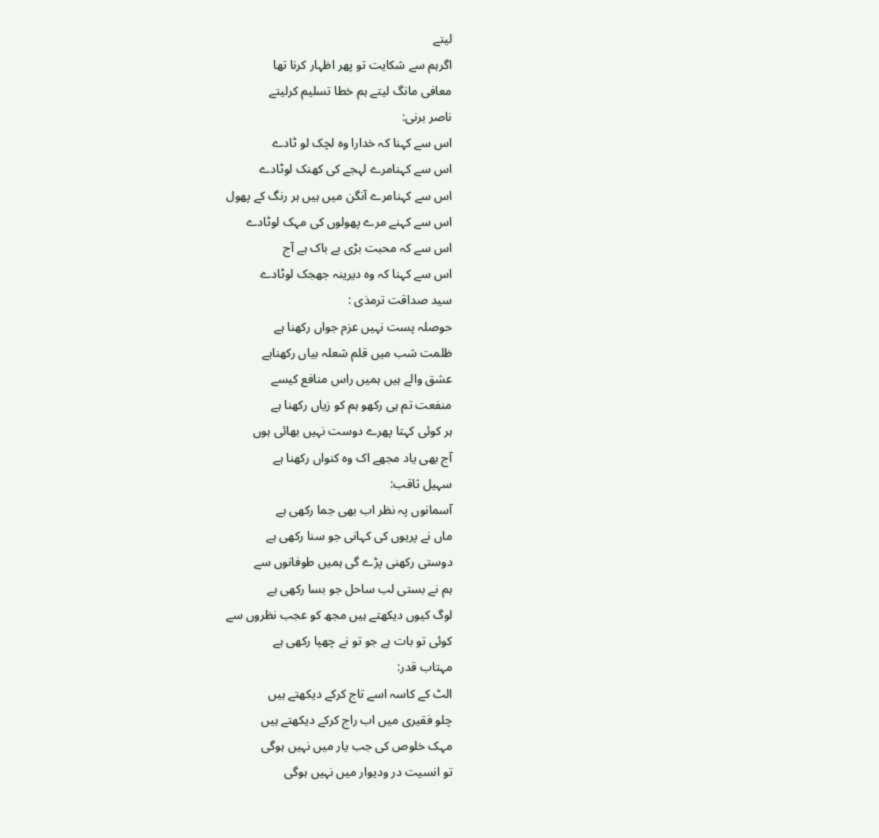لیتے
اگرہم سے شکایت تو پھر اظہار کرنا تھا
معافی مانگ لیتے ہم خطا تسلیم کرلیتے
ناصر برنی:
اس سے کہنا کہ خدارا وہ لچک لو ٹادے
اس سے کہنامرے لہجے کی کھنک لوٹادے
اس سے کہنامرے آنگن میں ہیں ہر رنگ کے پھول
اس سے کہنے مرے پھولوں کی مہک لوٹادے
اس سے کہ محبت بڑی بے باک ہے آج
اس سے کہنا کہ وہ دیرینہ جھجک لوٹادے
سید صداقت ترمذی :
حوصلہ پست نہیں عزم جواں رکھنا ہے
ظلمت شب میں قلم شعلہ بیاں رکھناہے
عشق والے ہیں ہمیں راس منافع کیسے
منفعت تم ہی رکھو ہم کو زیاں رکھنا ہے
ہر کوئی کہتا پھرے دوست نہیں بھائی ہوں
آج بھی یاد مجھے اک وہ کنواں رکھنا ہے
سہیل ثاقب:
آسمانوں پہ نظر اب بھی جما رکھی ہے
ماں نے پریوں کی کہانی جو سنا رکھی ہے
دوستی رکھنی پڑے گی ہمیں طوفانوں سے
ہم نے بستی لب ساحل جو بسا رکھی ہے
لوگ کیوں دیکھتے ہیں مجھ کو عجب نظروں سے
کوئی تو بات ہے جو تو نے چھپا رکھی ہے
مہتاب قدر:
الٹ کے کاسہ اسے تاج کرکے دیکھتے ہیں
چلو فقیری میں اب راج کرکے دیکھتے ہیں
مہک خلوص کی جب یار میں نہیں ہوگی
تو انسیت در ودیوار میں نہیں ہوگی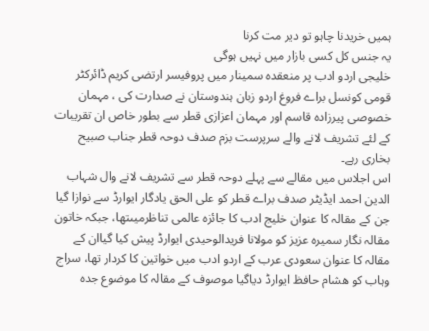ہمیں خریدنا چاہو تو دیر مت کرنا
یہ جنس کل کسی بازار میں نہیں ہوگی
خلیجی اردو ادب پر منعقدہ سمینار میں پروفیسر ارتضی کریم ڈائرکٹر قومی کونسل براے فروغ اردو زبان ہندوستان نے صدارت کی ، مہمان خصوصی پیرزادہ قاسم اور مہمان اعزازی قطر سے بطور خاص ان تقریبات کے لئے تشریف لانے والے سرپرست بزم صدف دوحہ قطر جناب صبیح بخاری رہے۔
اس اجلاس میں مقالے سے پہلے دوحہ قطر سے تشریف لانے وال شہاب الدین احمد ایڈیٹر صدف براے قطر کو علی الحق یادگار ایوارڈ سے نوازا گیا جن کے مقالہ کا عنوان خلیج ادب کا جائزہ عالمی تناظرمیںتھا، جبکہ خاتون مقالہ نگار سمیرہ عزیز کو مولانا فریدالوحیدی ایوارڈ پیش کیا گیاان کے مقالہ کا عنوان سعودی عرب کے اردو ادب میں خواتین کا کردار تھا، سراج وہاب کو ھشام حافظ ایوارڈ دیاگیا موصوف کے مقالہ کا موضوع جدہ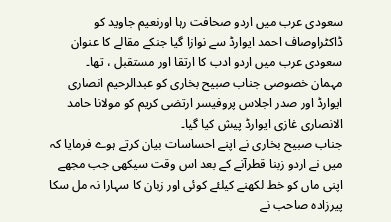سعودی عرب میں اردو صحافت رہا اورنعیم جاوید کو ڈاکٹراوصاف احمد ایوارڈ سے نوازا گیا جنکے مقالے کا عنوان سعودی عرب میں اردو ادب کا ارتقا اور مستقبل ، تھا۔
مہمان خصوصی جناب صبیح بخاری کو عبدالرحیم انصاری ایوارڈ اور صدر اجلاس پروفیسر ارتضی کریم کو مولانا حامد الانصاری غازی ایوارڈ پیش کیا گیا۔
جناب صبیح بخاری نے اپنے احساسات بیان کرتے ہوے فرمایا کہ میں نے اردو زبنا قطرآنے کے بعد اس وقت سیکھی جب مجھے اپنی ماں کو خط لکھنے کیلئے کوئی اور زبان کا سہارا نہ مل سکا پیرزادہ صاحب نے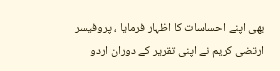بھی اپنے احساسات کا اظہار فرمایا ، پروفیسر ارتضی کریم نے اپنی تقریر کے دوران اردو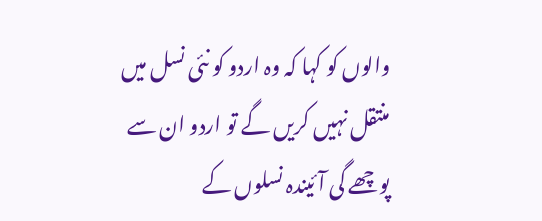والوں کو کہا کہ وہ اردو کو نئی نسل میں منتقل نہیں کریں گے تو اردو ان سے پوچھے گی آئیندہ نسلوں کے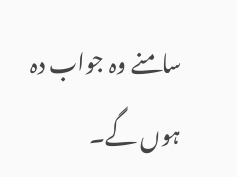سامنے وہ جواب دہ ہوں گے۔